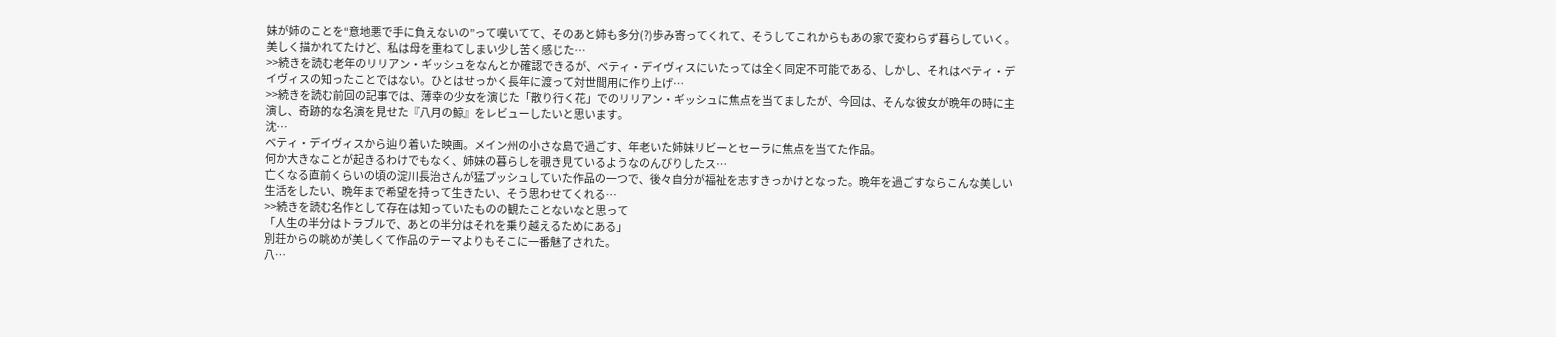妹が姉のことを“意地悪で手に負えないの”って嘆いてて、そのあと姉も多分(?)歩み寄ってくれて、そうしてこれからもあの家で変わらず暮らしていく。美しく描かれてたけど、私は母を重ねてしまい少し苦く感じた…
>>続きを読む老年のリリアン・ギッシュをなんとか確認できるが、ベティ・デイヴィスにいたっては全く同定不可能である、しかし、それはベティ・デイヴィスの知ったことではない。ひとはせっかく長年に渡って対世間用に作り上げ…
>>続きを読む前回の記事では、薄幸の少女を演じた「散り行く花」でのリリアン・ギッシュに焦点を当てましたが、今回は、そんな彼女が晩年の時に主演し、奇跡的な名演を見せた『八月の鯨』をレビューしたいと思います。
沈…
ベティ・デイヴィスから辿り着いた映画。メイン州の小さな島で過ごす、年老いた姉妹リビーとセーラに焦点を当てた作品。
何か大きなことが起きるわけでもなく、姉妹の暮らしを覗き見ているようなのんびりしたス…
亡くなる直前くらいの頃の淀川長治さんが猛プッシュしていた作品の一つで、後々自分が福祉を志すきっかけとなった。晩年を過ごすならこんな美しい生活をしたい、晩年まで希望を持って生きたい、そう思わせてくれる…
>>続きを読む名作として存在は知っていたものの観たことないなと思って
「人生の半分はトラブルで、あとの半分はそれを乗り越えるためにある」
別荘からの眺めが美しくて作品のテーマよりもそこに一番魅了された。
八…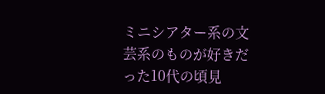ミニシアター系の文芸系のものが好きだった10代の頃見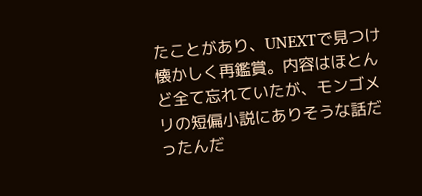たことがあり、UNEXTで見つけ懐かしく再鑑賞。内容はほとんど全て忘れていたが、モンゴメリの短偏小説にありそうな話だったんだ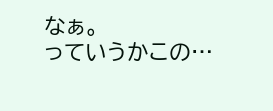なぁ。
っていうかこの…